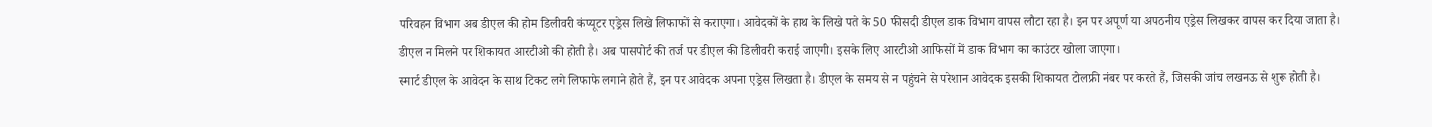परिवहन विभाग अब डीएल की होम डिलीवरी कंप्यूटर एड्रेस लिखे लिफाफों से कराएगा। आवेदकों के हाथ के लिखे पते के 50 फीसदी डीएल डाक विभाग वापस लौटा रहा है। इन पर अपूर्ण या अपठनीय एड्रेस लिखकर वापस कर दिया जाता है।
डीएल न मिलने पर शिकायत आरटीओ की होती है। अब पासपोर्ट की तर्ज पर डीएल की डिलीवरी कराई जाएगी। इसके लिए आरटीओ आफिसों में डाक विभाग का काउंटर खोला जाएगा।
स्मार्ट डीएल के आवेदन के साथ टिकट लगे लिफाफे लगाने होते हैं, इन पर आवेदक अपना एड्रेस लिखता है। डीएल के समय से न पहुंचने से परेशान आवेदक इसकी शिकायत टोलफ्री नंबर पर करते हैं, जिसकी जांच लखनऊ से शुरू होती है।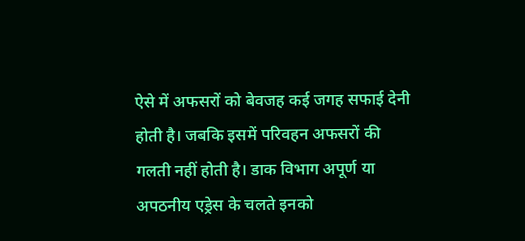ऐसे में अफसरों को बेवजह कई जगह सफाई देनी होती है। जबकि इसमें परिवहन अफसरों की गलती नहीं होती है। डाक विभाग अपूर्ण या अपठनीय एड्रेस के चलते इनको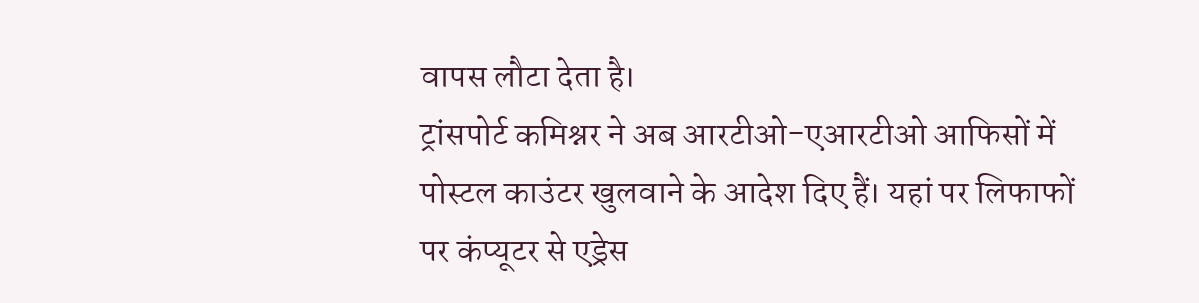वापस लौटा देता है।
ट्रांसपोर्ट कमिश्नर ने अब आरटीओ-एआरटीओ आफिसों में पोस्टल काउंटर खुलवाने के आदेश दिए हैं। यहां पर लिफाफों पर कंप्यूटर से एड्रेस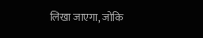लिखा जाएगा, जोकि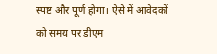स्पष्ट और पूर्ण होगा। ऐसे में आवेदकों को समय पर डीएम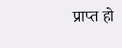प्राप्त हो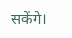सकेंगे।